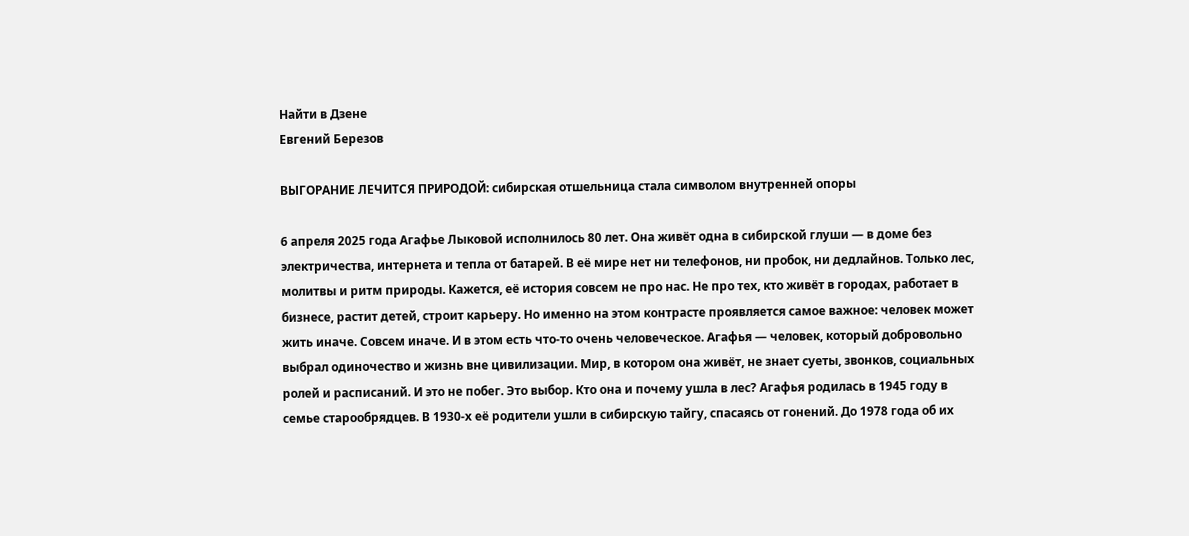Найти в Дзене
Евгений Березов

ВЫГОРАНИЕ ЛЕЧИТСЯ ПРИРОДОЙ: сибирская отшельница стала символом внутренней опоры

6 апреля 2025 года Агафье Лыковой исполнилось 80 лет. Она живёт одна в сибирской глуши — в доме без электричества, интернета и тепла от батарей. В её мире нет ни телефонов, ни пробок, ни дедлайнов. Только лес, молитвы и ритм природы. Кажется, её история совсем не про нас. Не про тех, кто живёт в городах, работает в бизнесе, растит детей, строит карьеру. Но именно на этом контрасте проявляется самое важное: человек может жить иначе. Совсем иначе. И в этом есть что-то очень человеческое. Агафья — человек, который добровольно выбрал одиночество и жизнь вне цивилизации. Мир, в котором она живёт, не знает суеты, звонков, социальных ролей и расписаний. И это не побег. Это выбор. Кто она и почему ушла в лес? Агафья родилась в 1945 году в семье старообрядцев. В 1930-х её родители ушли в сибирскую тайгу, спасаясь от гонений. До 1978 года об их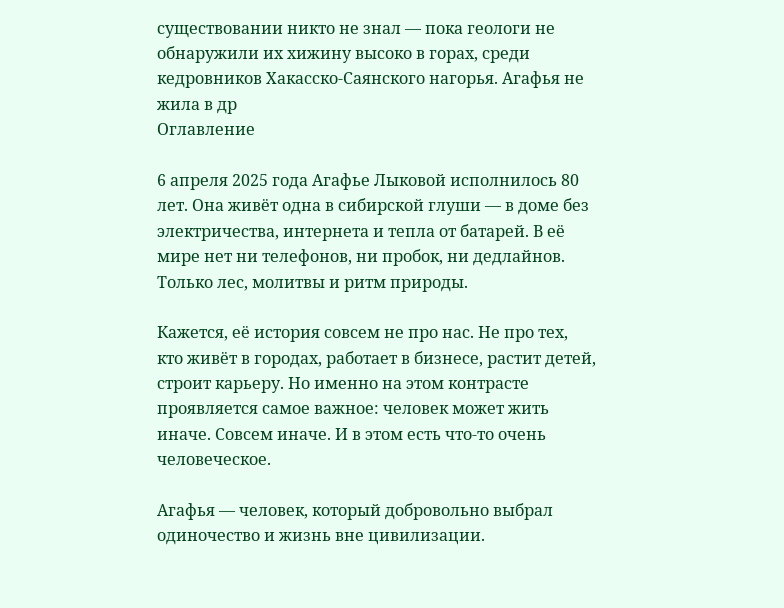существовании никто не знал — пока геологи не обнаружили их хижину высоко в горах, среди кедровников Хакасско-Саянского нагорья. Агафья не жила в др
Оглавление

6 апреля 2025 года Агафье Лыковой исполнилось 80 лет. Она живёт одна в сибирской глуши — в доме без электричества, интернета и тепла от батарей. В её мире нет ни телефонов, ни пробок, ни дедлайнов. Только лес, молитвы и ритм природы.

Кажется, её история совсем не про нас. Не про тех, кто живёт в городах, работает в бизнесе, растит детей, строит карьеру. Но именно на этом контрасте проявляется самое важное: человек может жить иначе. Совсем иначе. И в этом есть что-то очень человеческое.

Агафья — человек, который добровольно выбрал одиночество и жизнь вне цивилизации.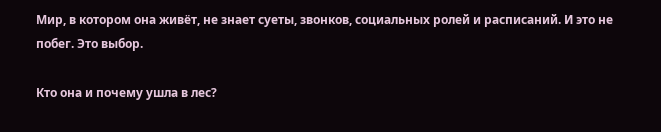Мир, в котором она живёт, не знает суеты, звонков, социальных ролей и расписаний. И это не побег. Это выбор.

Кто она и почему ушла в лес?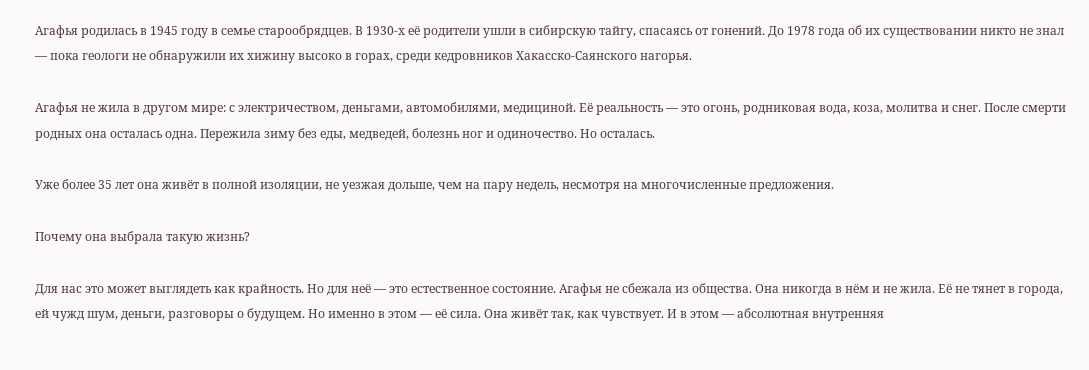Агафья родилась в 1945 году в семье старообрядцев. В 1930-х её родители ушли в сибирскую тайгу, спасаясь от гонений. До 1978 года об их существовании никто не знал — пока геологи не обнаружили их хижину высоко в горах, среди кедровников Хакасско-Саянского нагорья.

Агафья не жила в другом мире: с электричеством, деньгами, автомобилями, медициной. Её реальность — это огонь, родниковая вода, коза, молитва и снег. После смерти родных она осталась одна. Пережила зиму без еды, медведей, болезнь ног и одиночество. Но осталась.

Уже более 35 лет она живёт в полной изоляции, не уезжая дольше, чем на пару недель, несмотря на многочисленные предложения.

Почему она выбрала такую жизнь?

Для нас это может выглядеть как крайность. Но для неё — это естественное состояние. Агафья не сбежала из общества. Она никогда в нём и не жила. Её не тянет в города, ей чужд шум, деньги, разговоры о будущем. Но именно в этом — её сила. Она живёт так, как чувствует. И в этом — абсолютная внутренняя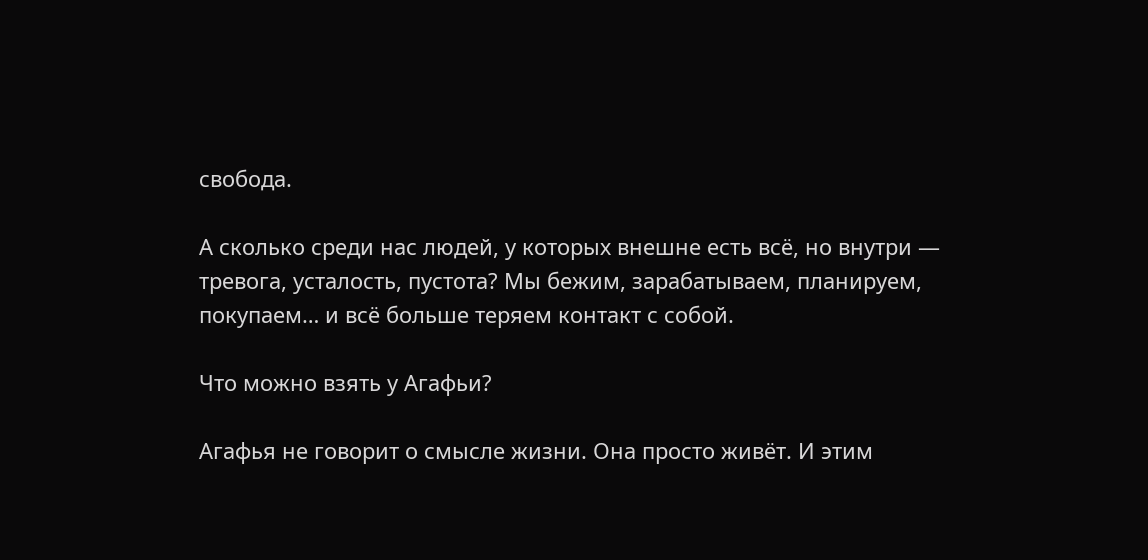свобода.

А сколько среди нас людей, у которых внешне есть всё, но внутри — тревога, усталость, пустота? Мы бежим, зарабатываем, планируем, покупаем… и всё больше теряем контакт с собой.

Что можно взять у Агафьи?

Агафья не говорит о смысле жизни. Она просто живёт. И этим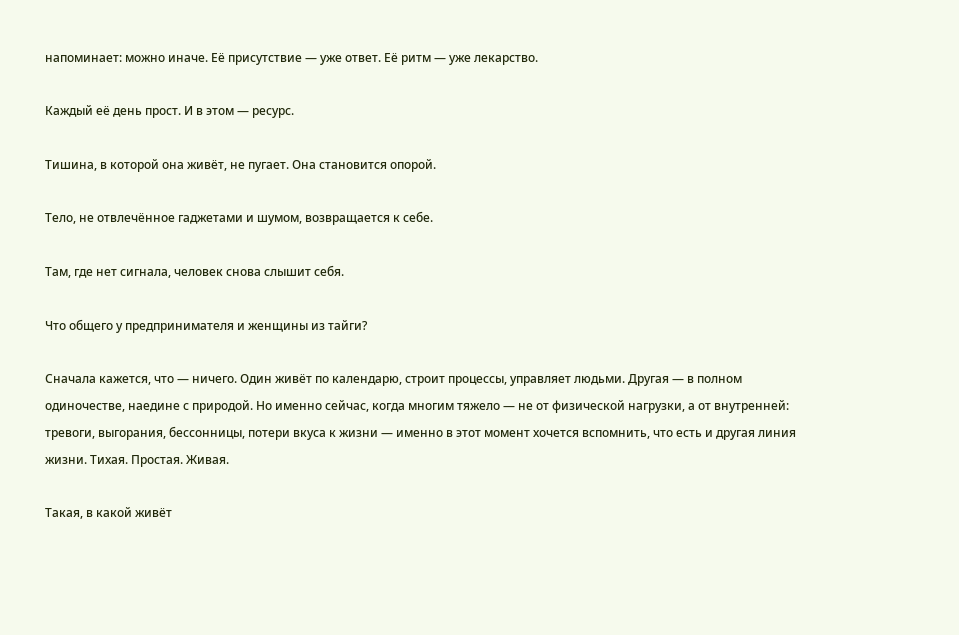напоминает: можно иначе. Её присутствие — уже ответ. Её ритм — уже лекарство.

Каждый её день прост. И в этом — ресурс.

Тишина, в которой она живёт, не пугает. Она становится опорой.

Тело, не отвлечённое гаджетами и шумом, возвращается к себе.

Там, где нет сигнала, человек снова слышит себя.

Что общего у предпринимателя и женщины из тайги?

Сначала кажется, что — ничего. Один живёт по календарю, строит процессы, управляет людьми. Другая — в полном одиночестве, наедине с природой. Но именно сейчас, когда многим тяжело — не от физической нагрузки, а от внутренней: тревоги, выгорания, бессонницы, потери вкуса к жизни — именно в этот момент хочется вспомнить, что есть и другая линия жизни. Тихая. Простая. Живая.

Такая, в какой живёт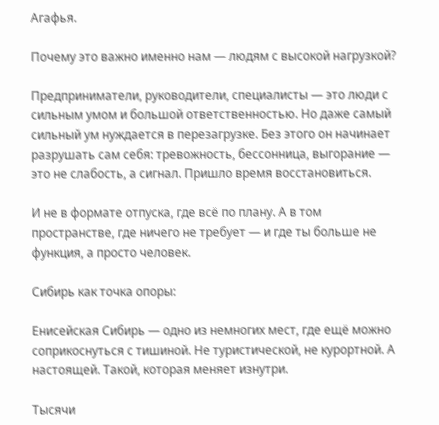Агафья.

Почему это важно именно нам — людям с высокой нагрузкой?

Предприниматели, руководители, специалисты — это люди с сильным умом и большой ответственностью. Но даже самый сильный ум нуждается в перезагрузке. Без этого он начинает разрушать сам себя: тревожность, бессонница, выгорание — это не слабость, а сигнал. Пришло время восстановиться.

И не в формате отпуска, где всё по плану. А в том пространстве, где ничего не требует — и где ты больше не функция, а просто человек.

Сибирь как точка опоры:

Енисейская Сибирь — одно из немногих мест, где ещё можно соприкоснуться с тишиной. Не туристической, не курортной. А настоящей. Такой, которая меняет изнутри.

Тысячи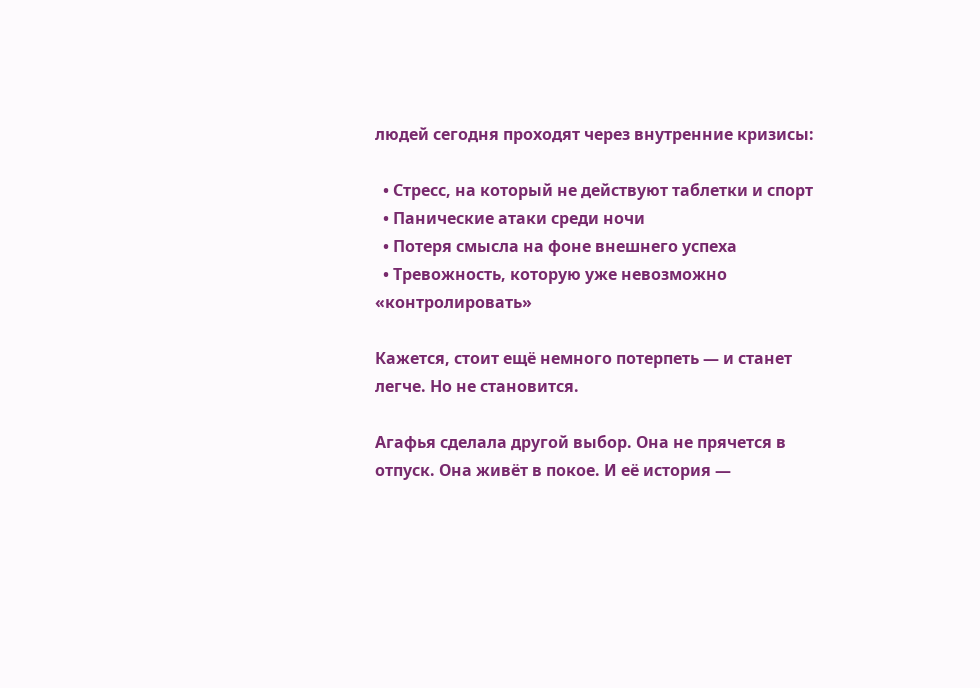людей сегодня проходят через внутренние кризисы:

  • Стресс, на который не действуют таблетки и спорт
  • Панические атаки среди ночи
  • Потеря смысла на фоне внешнего успеха
  • Тревожность, которую уже невозможно «контролировать»

Кажется, стоит ещё немного потерпеть — и станет легче. Но не становится.

Агафья сделала другой выбор. Она не прячется в отпуск. Она живёт в покое. И её история —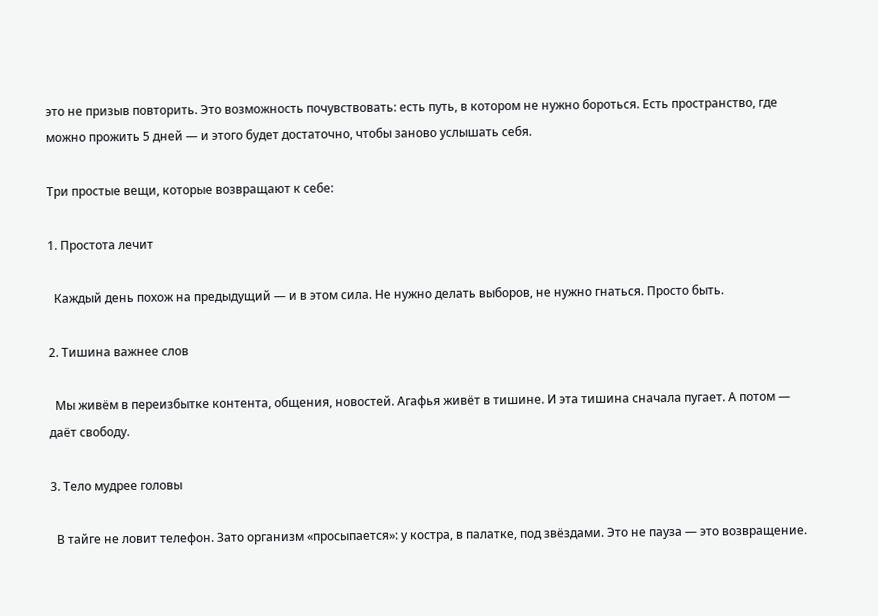это не призыв повторить. Это возможность почувствовать: есть путь, в котором не нужно бороться. Есть пространство, где можно прожить 5 дней — и этого будет достаточно, чтобы заново услышать себя.

Три простые вещи, которые возвращают к себе:

1. Простота лечит

  Каждый день похож на предыдущий — и в этом сила. Не нужно делать выборов, не нужно гнаться. Просто быть.

2. Тишина важнее слов

  Мы живём в переизбытке контента, общения, новостей. Агафья живёт в тишине. И эта тишина сначала пугает. А потом — даёт свободу.

3. Тело мудрее головы

  В тайге не ловит телефон. Зато организм «просыпается»: у костра, в палатке, под звёздами. Это не пауза — это возвращение.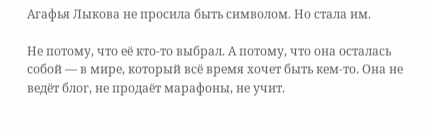Агафья Лыкова не просила быть символом. Но стала им.

Не потому, что её кто-то выбрал. А потому, что она осталась собой — в мире, который всё время хочет быть кем-то. Она не ведёт блог, не продаёт марафоны, не учит.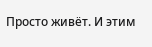Просто живёт. И этим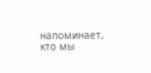напоминает, кто мы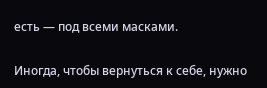есть — под всеми масками.

Иногда, чтобы вернуться к себе, нужно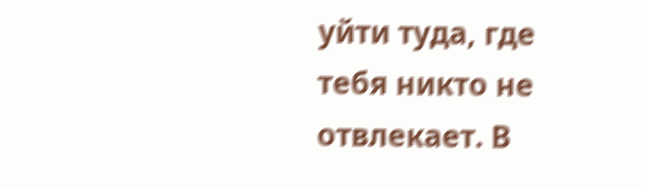уйти туда, где тебя никто не отвлекает. В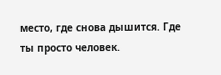место, где снова дышится. Где ты просто человек.